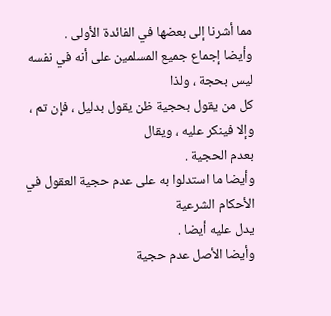مما أشرنا إلى بعضها في الفائدة الأولى .
وأيضا إجماع جميع المسلمين على أنه في نفسه ليس بحجة ، ولذا
كل من يقول بحجية ظن يقول بدليل ، فإن تم ، وإلا فينكر عليه ، ويقال
بعدم الحجية .
وأيضا ما استدلوا به على عدم حجية العقول في الأحكام الشرعية
يدل عليه أيضا .
وأيضا الأصل عدم حجية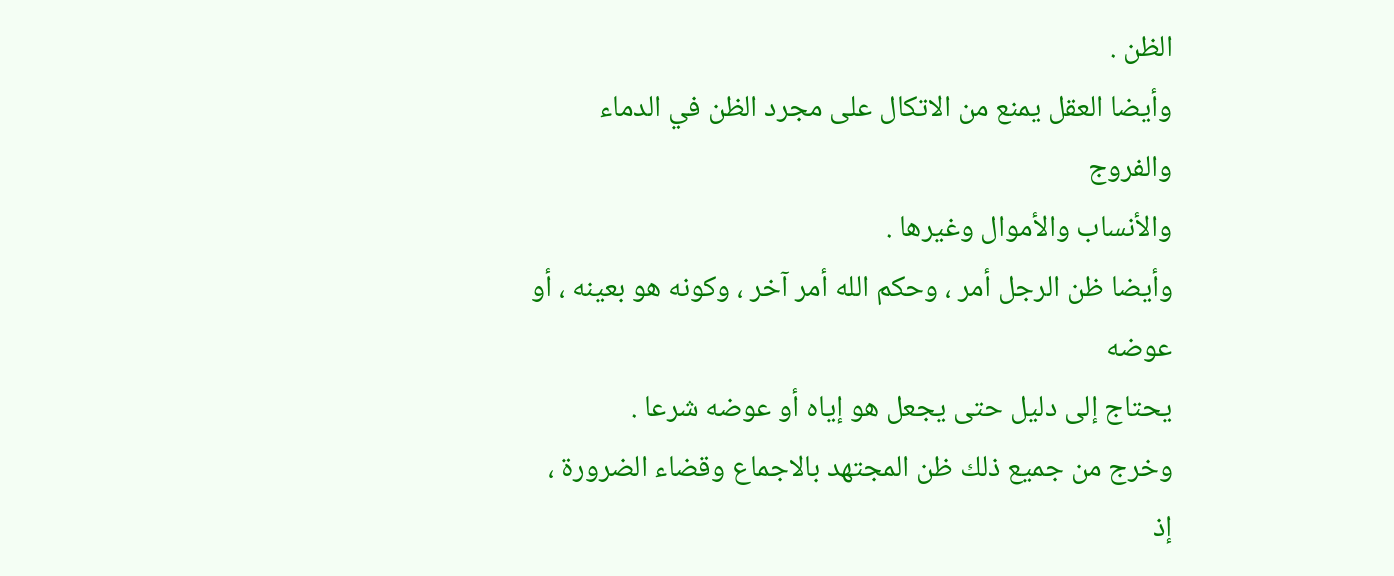الظن .
وأيضا العقل يمنع من الاتكال على مجرد الظن في الدماء والفروج
والأنساب والأموال وغيرها .
وأيضا ظن الرجل أمر ، وحكم الله أمر آخر ، وكونه هو بعينه ، أو عوضه
يحتاج إلى دليل حتى يجعل هو إياه أو عوضه شرعا .
وخرج من جميع ذلك ظن المجتهد بالاجماع وقضاء الضرورة ، إذ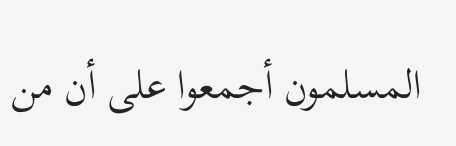المسلمون أجمعوا على أن من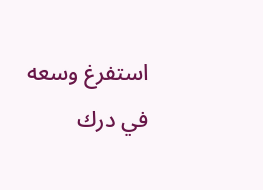استفرغ وسعه في درك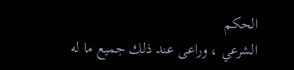الحكم
الشرعي ، وراعى عند ذلك جميع ما له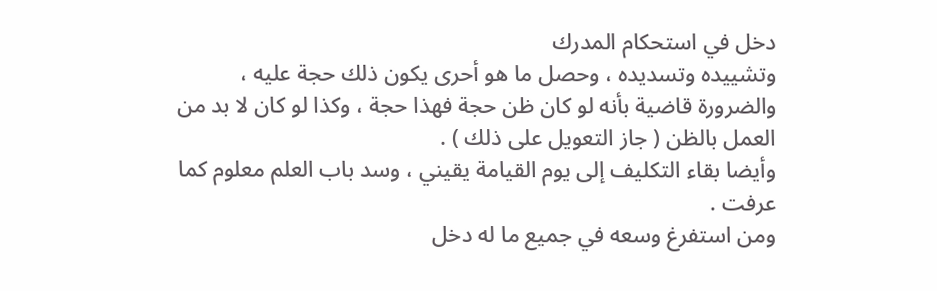دخل في استحكام المدرك
وتشييده وتسديده ، وحصل ما هو أحرى يكون ذلك حجة عليه ،
والضرورة قاضية بأنه لو كان ظن حجة فهذا حجة ، وكذا لو كان لا بد من
العمل بالظن ( جاز التعويل على ذلك ) .
وأيضا بقاء التكليف إلى يوم القيامة يقيني ، وسد باب العلم معلوم كما
عرفت .
ومن استفرغ وسعه في جميع ما له دخل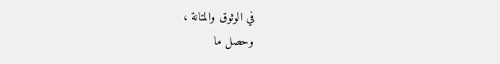في الوثوق والمتانة ،
وحصل ما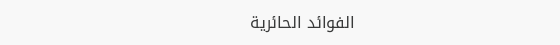الفوائد الحائرية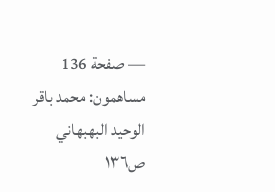— صفحة 136
مساهمون: محمد باقر الوحيد البهبهاني
ص١٣٦